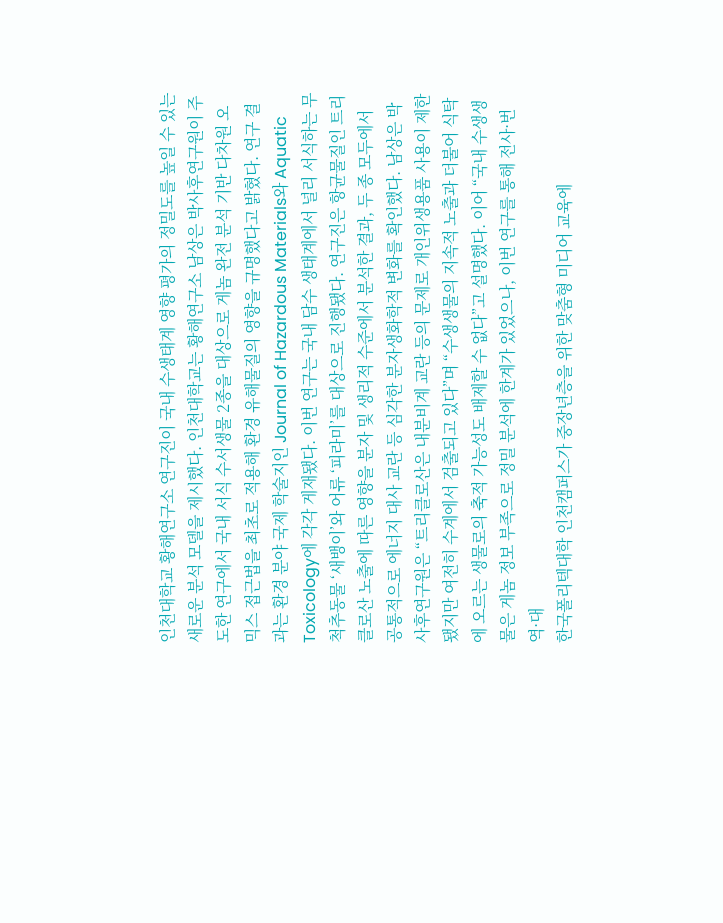인천대학교 황해연구소 연구진이 국내 수생태계 영향 평가의 정밀도를 높일 수 있는 새로운 분석 모델을 제시했다. 인천대학교는 황해연구소 남상은 박사후연구원이 주도한 연구에서 국내 서식 수서생물 2종을 대상으로 게놈 완전 분석 기반 다차원 오믹스 접근법을 최초로 적용해 환경 유해물질의 영향을 규명했다고 밝혔다. 연구 결과는 환경 분야 국제 학술지인 Journal of Hazardous Materials와 Aquatic Toxicology에 각각 게재됐다. 이번 연구는 국내 담수 생태계에서 널리 서식하는 무척추동물 ‘새뱅이’와 어류 ‘피라미’를 대상으로 진행됐다. 연구진은 항균물질인 트리클로산 노출에 따른 영향을 분자 및 생리적 수준에서 분석한 결과, 두 종 모두에서 공통적으로 에너지 대사 교란 등 심각한 분자생화학적 변화를 확인했다. 남상은 박사후연구원은 “트리클로산은 내분비계 교란 등의 문제로 개인위생용품 사용이 제한됐지만 여전히 수계에서 검출되고 있다”며 “수생생물의 지속적 노출과 더불어 식탁에 오르는 생물로의 축적 가능성도 배제할 수 없다”고 설명했다. 이어 “국내 수생생물은 게놈 정보 부족으로 정밀 분석에 한계가 있었으나, 이번 연구를 통해 전사·번역·대
한국폴리텍대학 인천캠퍼스가 중장년층을 위한 맞춤형 미디어 교육에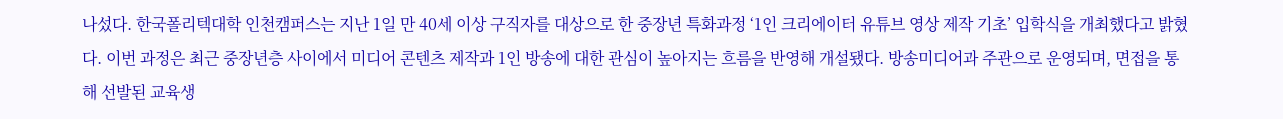나섰다. 한국폴리텍대학 인천캠퍼스는 지난 1일 만 40세 이상 구직자를 대상으로 한 중장년 특화과정 ‘1인 크리에이터 유튜브 영상 제작 기초’ 입학식을 개최했다고 밝혔다. 이번 과정은 최근 중장년층 사이에서 미디어 콘텐츠 제작과 1인 방송에 대한 관심이 높아지는 흐름을 반영해 개설됐다. 방송미디어과 주관으로 운영되며, 면접을 통해 선발된 교육생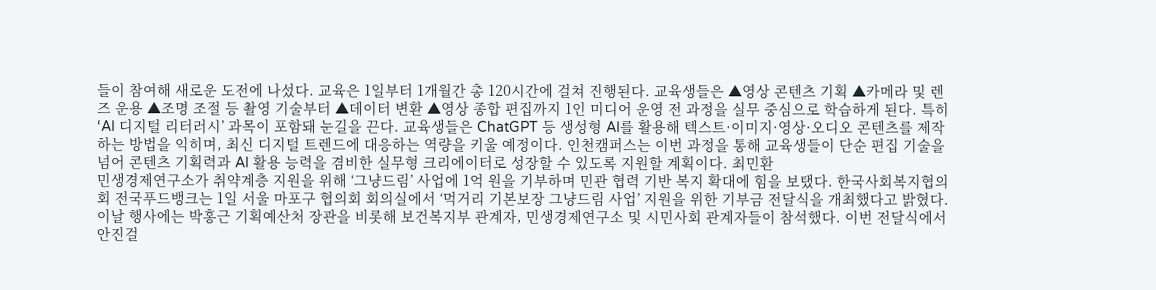들이 참여해 새로운 도전에 나섰다. 교육은 1일부터 1개월간 총 120시간에 걸쳐 진행된다. 교육생들은 ▲영상 콘텐츠 기획 ▲카메라 및 렌즈 운용 ▲조명 조절 등 촬영 기술부터 ▲데이터 변환 ▲영상 종합 편집까지 1인 미디어 운영 전 과정을 실무 중심으로 학습하게 된다. 특히 ‘AI 디지털 리터러시’ 과목이 포함돼 눈길을 끈다. 교육생들은 ChatGPT 등 생성형 AI를 활용해 텍스트·이미지·영상·오디오 콘텐츠를 제작하는 방법을 익히며, 최신 디지털 트렌드에 대응하는 역량을 키울 예정이다. 인천캠퍼스는 이번 과정을 통해 교육생들이 단순 편집 기술을 넘어 콘텐츠 기획력과 AI 활용 능력을 겸비한 실무형 크리에이터로 성장할 수 있도록 지원할 계획이다. 최민환
민생경제연구소가 취약계층 지원을 위해 ‘그냥드림’ 사업에 1억 원을 기부하며 민관 협력 기반 복지 확대에 힘을 보탰다. 한국사회복지협의회 전국푸드뱅크는 1일 서울 마포구 협의회 회의실에서 ‘먹거리 기본보장 그냥드림 사업’ 지원을 위한 기부금 전달식을 개최했다고 밝혔다. 이날 행사에는 박홍근 기획예산처 장관을 비롯해 보건복지부 관계자, 민생경제연구소 및 시민사회 관계자들이 참석했다. 이번 전달식에서 안진걸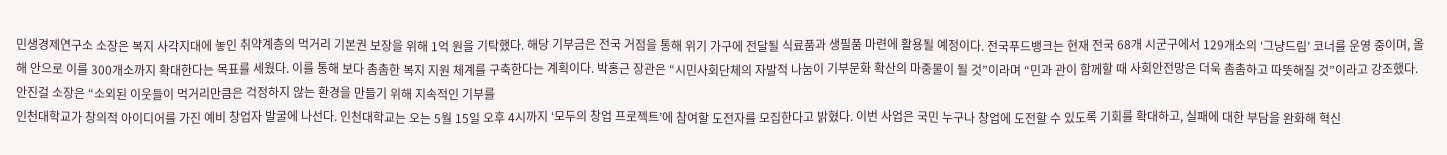민생경제연구소 소장은 복지 사각지대에 놓인 취약계층의 먹거리 기본권 보장을 위해 1억 원을 기탁했다. 해당 기부금은 전국 거점을 통해 위기 가구에 전달될 식료품과 생필품 마련에 활용될 예정이다. 전국푸드뱅크는 현재 전국 68개 시군구에서 129개소의 ‘그냥드림’ 코너를 운영 중이며, 올해 안으로 이를 300개소까지 확대한다는 목표를 세웠다. 이를 통해 보다 촘촘한 복지 지원 체계를 구축한다는 계획이다. 박홍근 장관은 “시민사회단체의 자발적 나눔이 기부문화 확산의 마중물이 될 것”이라며 “민과 관이 함께할 때 사회안전망은 더욱 촘촘하고 따뜻해질 것”이라고 강조했다. 안진걸 소장은 “소외된 이웃들이 먹거리만큼은 걱정하지 않는 환경을 만들기 위해 지속적인 기부를
인천대학교가 창의적 아이디어를 가진 예비 창업자 발굴에 나선다. 인천대학교는 오는 5월 15일 오후 4시까지 ‘모두의 창업 프로젝트’에 참여할 도전자를 모집한다고 밝혔다. 이번 사업은 국민 누구나 창업에 도전할 수 있도록 기회를 확대하고, 실패에 대한 부담을 완화해 혁신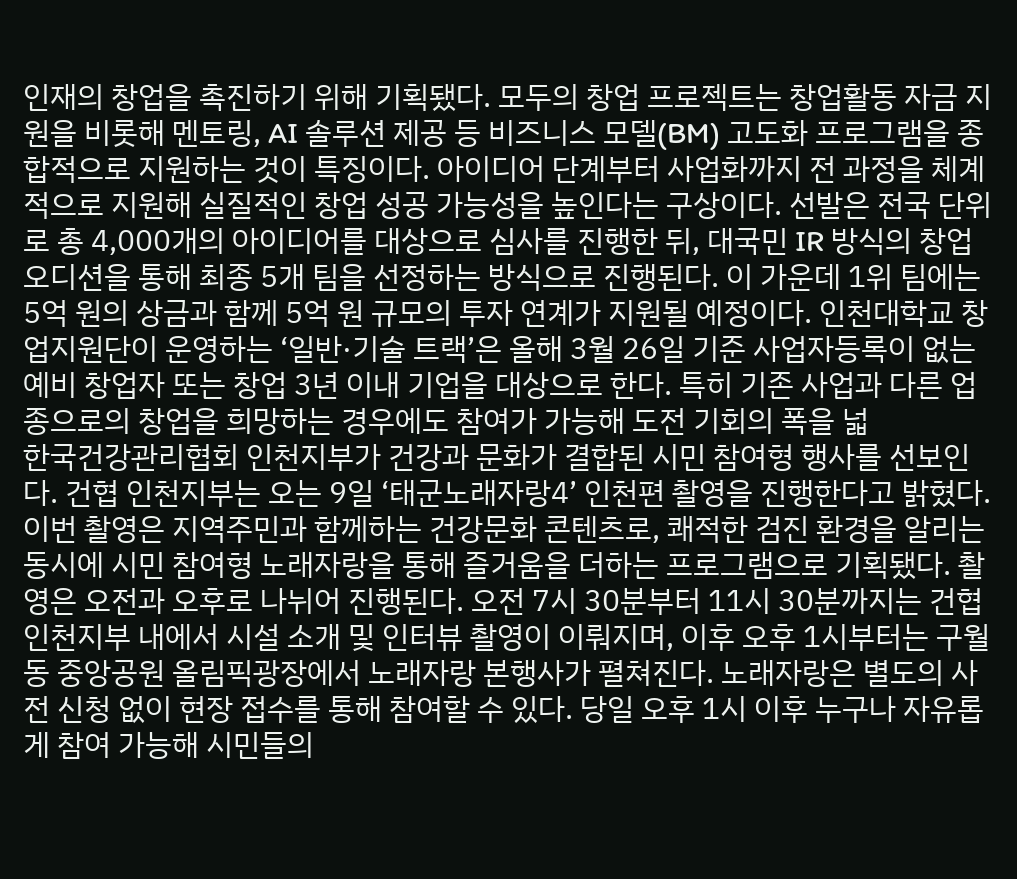인재의 창업을 촉진하기 위해 기획됐다. 모두의 창업 프로젝트는 창업활동 자금 지원을 비롯해 멘토링, AI 솔루션 제공 등 비즈니스 모델(BM) 고도화 프로그램을 종합적으로 지원하는 것이 특징이다. 아이디어 단계부터 사업화까지 전 과정을 체계적으로 지원해 실질적인 창업 성공 가능성을 높인다는 구상이다. 선발은 전국 단위로 총 4,000개의 아이디어를 대상으로 심사를 진행한 뒤, 대국민 IR 방식의 창업 오디션을 통해 최종 5개 팀을 선정하는 방식으로 진행된다. 이 가운데 1위 팀에는 5억 원의 상금과 함께 5억 원 규모의 투자 연계가 지원될 예정이다. 인천대학교 창업지원단이 운영하는 ‘일반·기술 트랙’은 올해 3월 26일 기준 사업자등록이 없는 예비 창업자 또는 창업 3년 이내 기업을 대상으로 한다. 특히 기존 사업과 다른 업종으로의 창업을 희망하는 경우에도 참여가 가능해 도전 기회의 폭을 넓
한국건강관리협회 인천지부가 건강과 문화가 결합된 시민 참여형 행사를 선보인다. 건협 인천지부는 오는 9일 ‘태군노래자랑4’ 인천편 촬영을 진행한다고 밝혔다. 이번 촬영은 지역주민과 함께하는 건강문화 콘텐츠로, 쾌적한 검진 환경을 알리는 동시에 시민 참여형 노래자랑을 통해 즐거움을 더하는 프로그램으로 기획됐다. 촬영은 오전과 오후로 나뉘어 진행된다. 오전 7시 30분부터 11시 30분까지는 건협 인천지부 내에서 시설 소개 및 인터뷰 촬영이 이뤄지며, 이후 오후 1시부터는 구월동 중앙공원 올림픽광장에서 노래자랑 본행사가 펼쳐진다. 노래자랑은 별도의 사전 신청 없이 현장 접수를 통해 참여할 수 있다. 당일 오후 1시 이후 누구나 자유롭게 참여 가능해 시민들의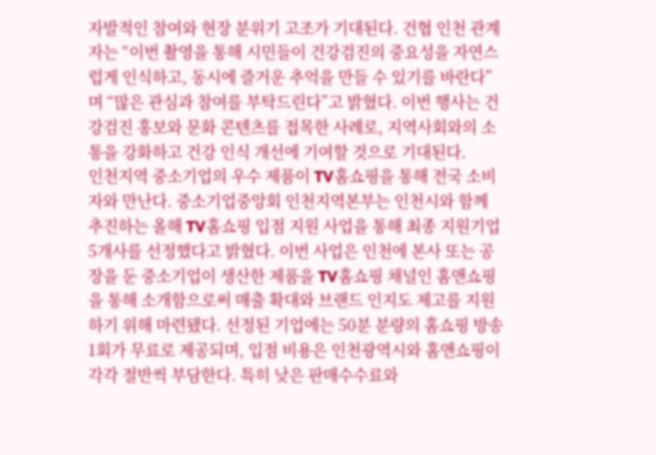자발적인 참여와 현장 분위기 고조가 기대된다. 건협 인천 관계자는 “이번 촬영을 통해 시민들이 건강검진의 중요성을 자연스럽게 인식하고, 동시에 즐거운 추억을 만들 수 있기를 바란다”며 “많은 관심과 참여를 부탁드린다”고 밝혔다. 이번 행사는 건강검진 홍보와 문화 콘텐츠를 접목한 사례로, 지역사회와의 소통을 강화하고 건강 인식 개선에 기여할 것으로 기대된다.
인천지역 중소기업의 우수 제품이 TV홈쇼핑을 통해 전국 소비자와 만난다. 중소기업중앙회 인천지역본부는 인천시와 함께 추진하는 올해 TV홈쇼핑 입점 지원 사업을 통해 최종 지원기업 5개사를 선정했다고 밝혔다. 이번 사업은 인천에 본사 또는 공장을 둔 중소기업이 생산한 제품을 TV홈쇼핑 채널인 홈앤쇼핑을 통해 소개함으로써 매출 확대와 브랜드 인지도 제고를 지원하기 위해 마련됐다. 선정된 기업에는 50분 분량의 홈쇼핑 방송 1회가 무료로 제공되며, 입점 비용은 인천광역시와 홈앤쇼핑이 각각 절반씩 부담한다. 특히 낮은 판매수수료와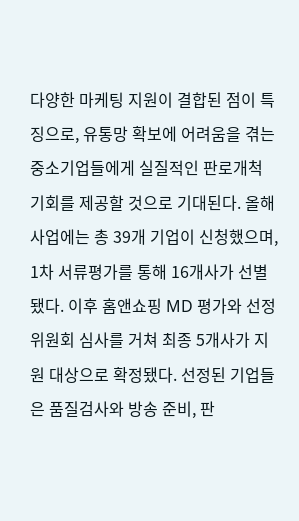다양한 마케팅 지원이 결합된 점이 특징으로, 유통망 확보에 어려움을 겪는 중소기업들에게 실질적인 판로개척 기회를 제공할 것으로 기대된다. 올해 사업에는 총 39개 기업이 신청했으며, 1차 서류평가를 통해 16개사가 선별됐다. 이후 홈앤쇼핑 MD 평가와 선정위원회 심사를 거쳐 최종 5개사가 지원 대상으로 확정됐다. 선정된 기업들은 품질검사와 방송 준비, 판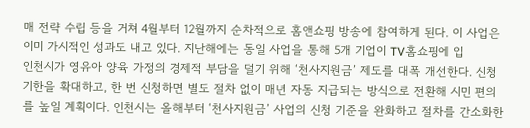매 전략 수립 등을 거쳐 4월부터 12월까지 순차적으로 홈앤쇼핑 방송에 참여하게 된다. 이 사업은 이미 가시적인 성과도 내고 있다. 지난해에는 동일 사업을 통해 5개 기업이 TV홈쇼핑에 입
인천시가 영유아 양육 가정의 경제적 부담을 덜기 위해 ‘천사지원금’ 제도를 대폭 개선한다. 신청 기한을 확대하고, 한 번 신청하면 별도 절차 없이 매년 자동 지급되는 방식으로 전환해 시민 편의를 높일 계획이다. 인천시는 올해부터 ‘천사지원금’ 사업의 신청 기준을 완화하고 절차를 간소화한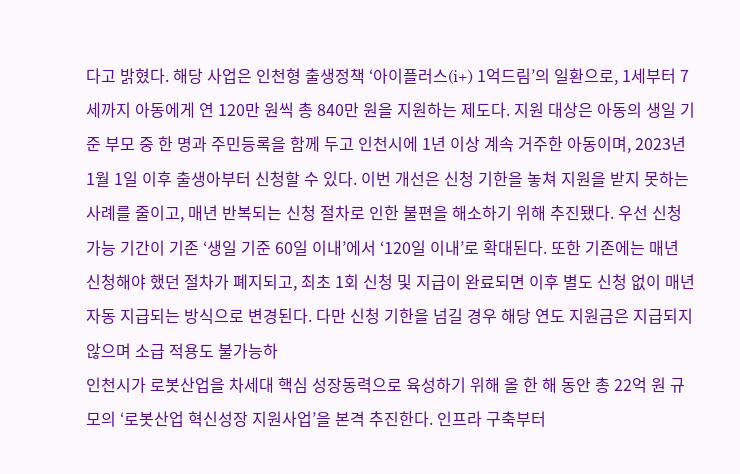다고 밝혔다. 해당 사업은 인천형 출생정책 ‘아이플러스(i+) 1억드림’의 일환으로, 1세부터 7세까지 아동에게 연 120만 원씩 총 840만 원을 지원하는 제도다. 지원 대상은 아동의 생일 기준 부모 중 한 명과 주민등록을 함께 두고 인천시에 1년 이상 계속 거주한 아동이며, 2023년 1월 1일 이후 출생아부터 신청할 수 있다. 이번 개선은 신청 기한을 놓쳐 지원을 받지 못하는 사례를 줄이고, 매년 반복되는 신청 절차로 인한 불편을 해소하기 위해 추진됐다. 우선 신청 가능 기간이 기존 ‘생일 기준 60일 이내’에서 ‘120일 이내’로 확대된다. 또한 기존에는 매년 신청해야 했던 절차가 폐지되고, 최초 1회 신청 및 지급이 완료되면 이후 별도 신청 없이 매년 자동 지급되는 방식으로 변경된다. 다만 신청 기한을 넘길 경우 해당 연도 지원금은 지급되지 않으며 소급 적용도 불가능하
인천시가 로봇산업을 차세대 핵심 성장동력으로 육성하기 위해 올 한 해 동안 총 22억 원 규모의 ‘로봇산업 혁신성장 지원사업’을 본격 추진한다. 인프라 구축부터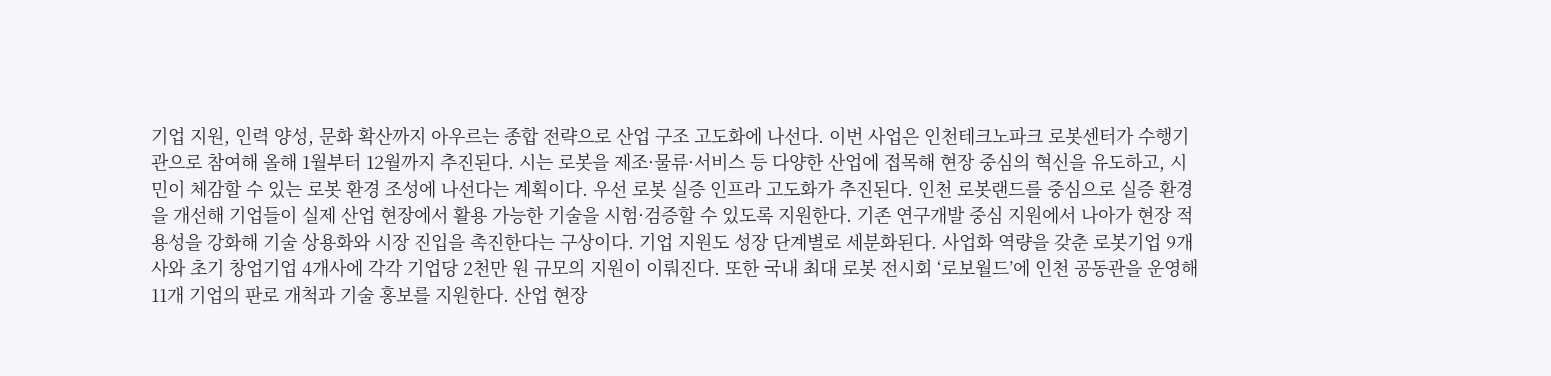기업 지원, 인력 양성, 문화 확산까지 아우르는 종합 전략으로 산업 구조 고도화에 나선다. 이번 사업은 인천테크노파크 로봇센터가 수행기관으로 참여해 올해 1월부터 12월까지 추진된다. 시는 로봇을 제조·물류·서비스 등 다양한 산업에 접목해 현장 중심의 혁신을 유도하고, 시민이 체감할 수 있는 로봇 환경 조성에 나선다는 계획이다. 우선 로봇 실증 인프라 고도화가 추진된다. 인천 로봇랜드를 중심으로 실증 환경을 개선해 기업들이 실제 산업 현장에서 활용 가능한 기술을 시험·검증할 수 있도록 지원한다. 기존 연구개발 중심 지원에서 나아가 현장 적용성을 강화해 기술 상용화와 시장 진입을 촉진한다는 구상이다. 기업 지원도 성장 단계별로 세분화된다. 사업화 역량을 갖춘 로봇기업 9개사와 초기 창업기업 4개사에 각각 기업당 2천만 원 규모의 지원이 이뤄진다. 또한 국내 최대 로봇 전시회 ‘로보월드’에 인천 공동관을 운영해 11개 기업의 판로 개척과 기술 홍보를 지원한다. 산업 현장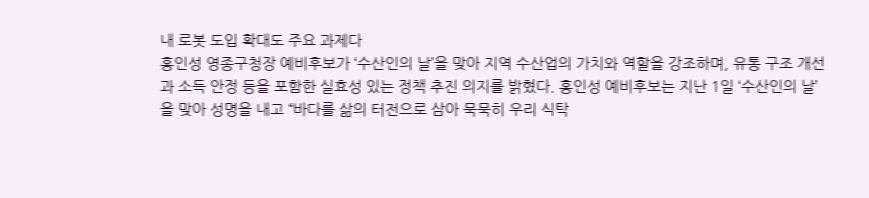내 로봇 도입 확대도 주요 과제다
홍인성 영종구청장 예비후보가 ‘수산인의 날’을 맞아 지역 수산업의 가치와 역할을 강조하며, 유통 구조 개선과 소득 안정 등을 포함한 실효성 있는 정책 추진 의지를 밝혔다. 홍인성 예비후보는 지난 1일 ‘수산인의 날’을 맞아 성명을 내고 “바다를 삶의 터전으로 삼아 묵묵히 우리 식탁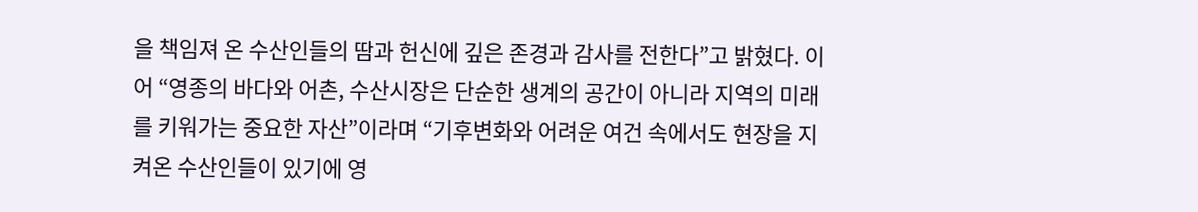을 책임져 온 수산인들의 땀과 헌신에 깊은 존경과 감사를 전한다”고 밝혔다. 이어 “영종의 바다와 어촌, 수산시장은 단순한 생계의 공간이 아니라 지역의 미래를 키워가는 중요한 자산”이라며 “기후변화와 어려운 여건 속에서도 현장을 지켜온 수산인들이 있기에 영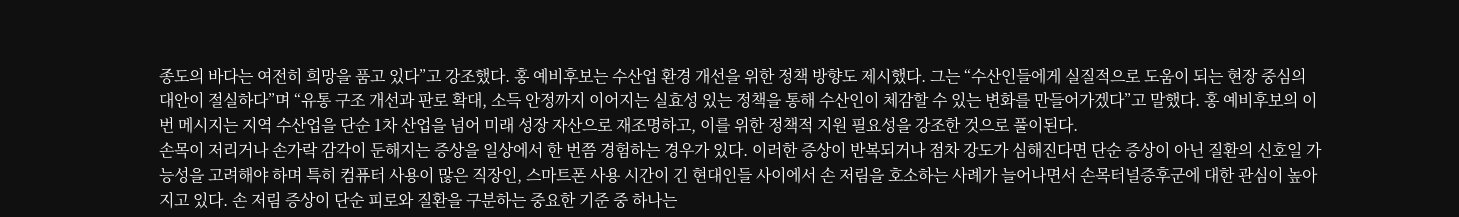종도의 바다는 여전히 희망을 품고 있다”고 강조했다. 홍 예비후보는 수산업 환경 개선을 위한 정책 방향도 제시했다. 그는 “수산인들에게 실질적으로 도움이 되는 현장 중심의 대안이 절실하다”며 “유통 구조 개선과 판로 확대, 소득 안정까지 이어지는 실효성 있는 정책을 통해 수산인이 체감할 수 있는 변화를 만들어가겠다”고 말했다. 홍 예비후보의 이번 메시지는 지역 수산업을 단순 1차 산업을 넘어 미래 성장 자산으로 재조명하고, 이를 위한 정책적 지원 필요성을 강조한 것으로 풀이된다.
손목이 저리거나 손가락 감각이 둔해지는 증상을 일상에서 한 번쯤 경험하는 경우가 있다. 이러한 증상이 반복되거나 점차 강도가 심해진다면 단순 증상이 아닌 질환의 신호일 가능성을 고려해야 하며 특히 컴퓨터 사용이 많은 직장인, 스마트폰 사용 시간이 긴 현대인들 사이에서 손 저림을 호소하는 사례가 늘어나면서 손목터널증후군에 대한 관심이 높아지고 있다. 손 저림 증상이 단순 피로와 질환을 구분하는 중요한 기준 중 하나는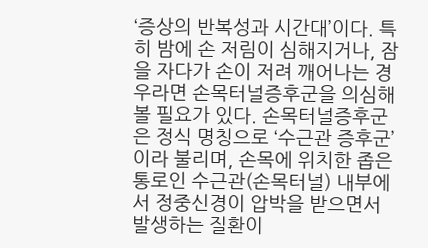‘증상의 반복성과 시간대’이다. 특히 밤에 손 저림이 심해지거나, 잠을 자다가 손이 저려 깨어나는 경우라면 손목터널증후군을 의심해볼 필요가 있다. 손목터널증후군은 정식 명칭으로 ‘수근관 증후군’이라 불리며, 손목에 위치한 좁은 통로인 수근관(손목터널) 내부에서 정중신경이 압박을 받으면서 발생하는 질환이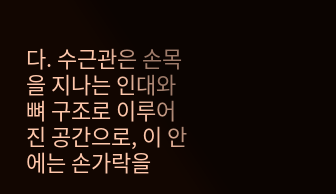다. 수근관은 손목을 지나는 인대와 뼈 구조로 이루어진 공간으로, 이 안에는 손가락을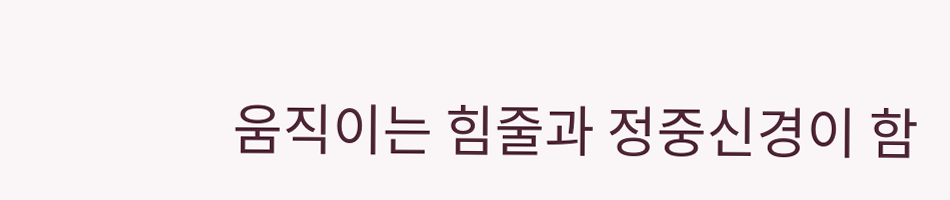움직이는 힘줄과 정중신경이 함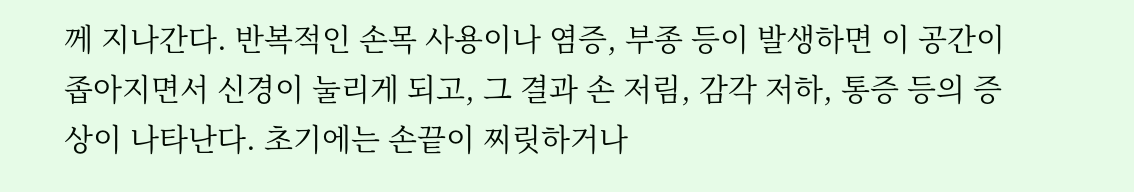께 지나간다. 반복적인 손목 사용이나 염증, 부종 등이 발생하면 이 공간이 좁아지면서 신경이 눌리게 되고, 그 결과 손 저림, 감각 저하, 통증 등의 증상이 나타난다. 초기에는 손끝이 찌릿하거나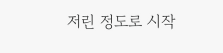저린 정도로 시작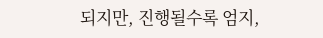되지만, 진행될수록 엄지,